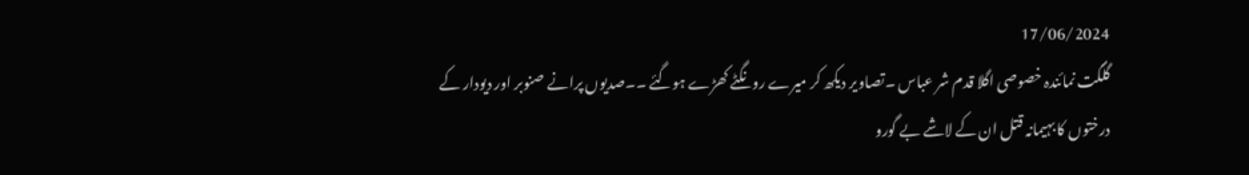17/06/2024
گلگت نمائندہ خصوصی اگلا قدم شر عباس ۔تصاویر دیکھ کر میرے رونگٹے کھڑے ہوگئے ۔۔صدیوں پرانے صنوبر اور دیودار کے درختوں کا بہیمانہ قتل ان کے لاشے بے گورو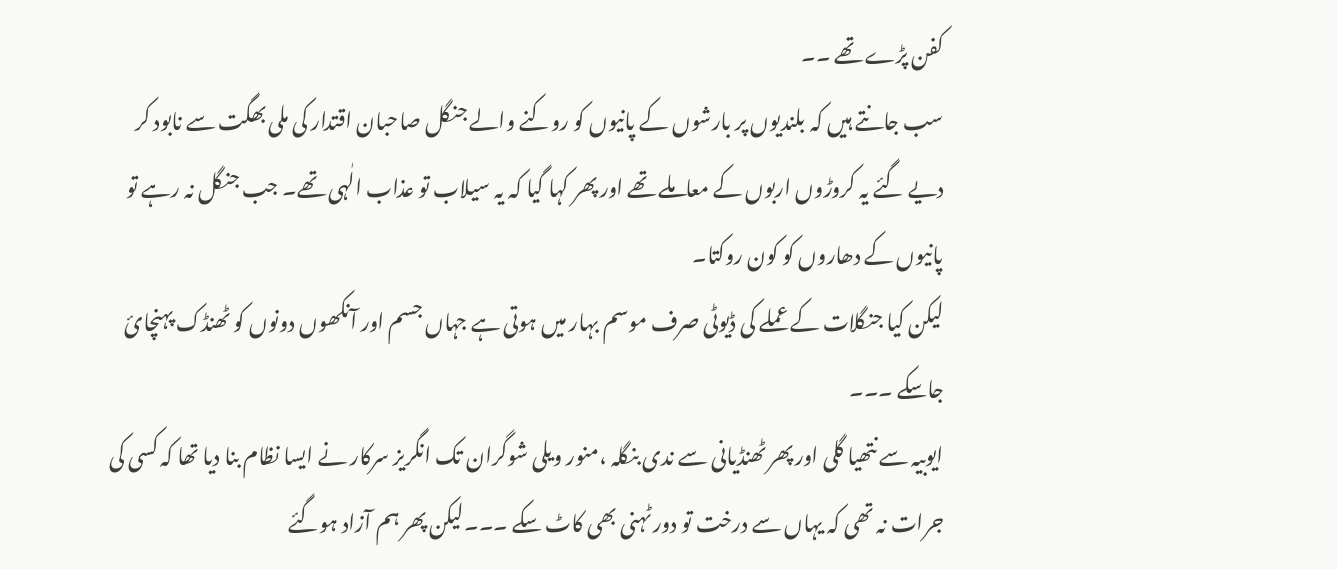کفن پڑے تھے ۔۔
سب جانتے ہیں کہ بلندیوں پر بارشوں کے پانیوں کو روکنے والے جنگل صاحبان اقتدار کی ملی بھگت سے نابود کر دیے گئے یہ کروڑوں اربوں کے معاملے تھے اور پھر کہا گیا کہ یہ سیلاب تو عذاب الٰہی تھے۔ جب جنگل نہ رہے تو پانیوں کے دھاروں کو کون روکتا۔
لیکن کیا جنگلات کے عملے کی ڈیوٹی صرف موسم بہار میں ہوتی ہے جہاں جسم اور آنکھوں دونوں کو ٹھنڈک پہنچائ جاسکے ۔۔۔
ایوبیہ سے نتھیا گلی اور پھر ٹھنڈیانی سے ندی بنگلہ ،منور ویلی شوگران تک انگریز سرکار نے ایسا نظام بنا دیا تھا کہ کسی کی جرات نہ تھی کہ یہاں سے درخت تو دور ٹہنی بھی کاٹ سکے ۔۔۔لیکن پھر ہم آزاد ہوگئے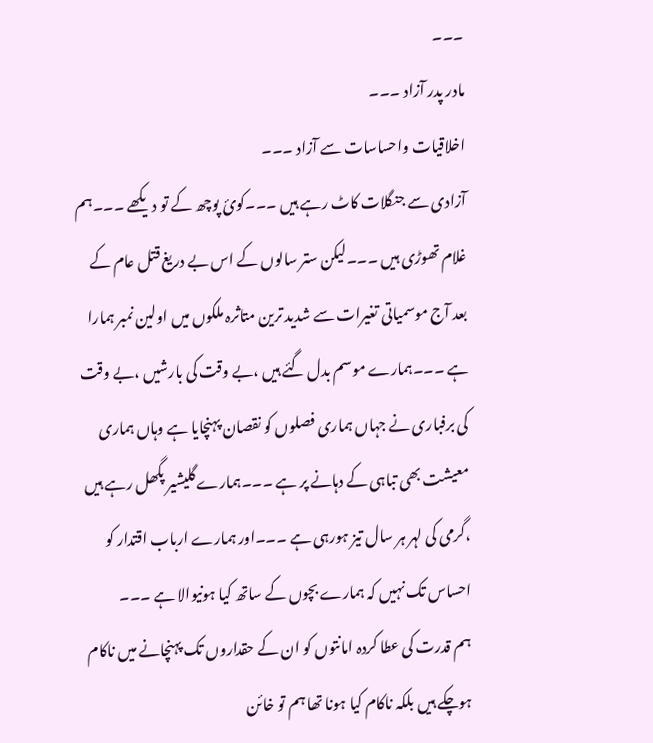۔۔۔
مادر پدر آزاد ۔۔۔
اخلاقیات واحساسات سے آزاد ۔۔۔
آزادی سے جنگلات کاٹ رہے ہیں ۔۔۔کوئ پوچھ کے تو دیکھے ۔۔۔ہم غلام تھوڑی ہیں ۔۔۔لیکن ستر سالوں کے اس بے دریغ قتل عام کے بعد آج موسمیاتی تغیرات سے شدید ترین متاثرہ ملکوں میں اولین نمبر ہمارا ہے ۔۔۔ہمارے موسم بدل گئے ہیں ،بے وقت کی بارشیں ،بے وقت کی برفباری نے جہاں ہماری فصلوں کو نقصان پہنچایا ہے وہاں ہماری معیشت بھی تباہی کے دہانے پر ہے ۔۔۔ہمارے گلیشیر پگھل رہے ہیں ،گرمی کی لہر ہر سال تیز ہورہی ہے ۔۔۔اور ہمارے ارباب اقتدار کو احساس تک نہیں کہ ہمارے بچوں کے ساتھ کیا ہونیوالا ہے ۔۔۔
ہم قدرت کی عطا کردہ امانتوں کو ان کے حقداروں تک پہنچانے میں ناکام ہوچکے ہیں بلکہ ناکام کیا ہونا تھا ہم تو خائن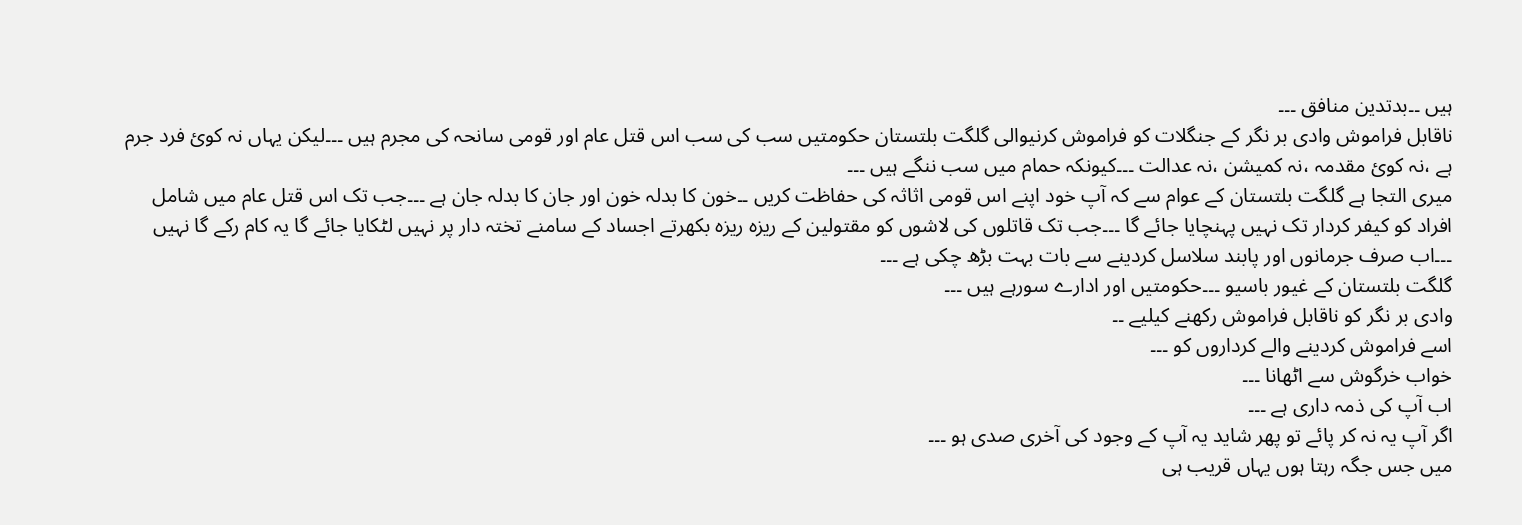ہیں ۔۔بدتدین منافق ۔۔۔
ناقابل فراموش وادی بر نگر کے جنگلات کو فراموش کرنیوالی گلگت بلتستان حکومتیں سب کی سب اس قتل عام اور قومی سانحہ کی مجرم ہیں ۔۔۔لیکن یہاں نہ کوئ فرد جرم ہے ،نہ کوئ مقدمہ ،نہ کمیشن ،نہ عدالت ۔۔۔کیونکہ حمام میں سب ننگے ہیں ۔۔۔
میری التجا ہے گلگت بلتستان کے عوام سے کہ آپ خود اپنے اس قومی اثاثہ کی حفاظت کریں ۔۔خون کا بدلہ خون اور جان کا بدلہ جان ہے ۔۔۔جب تک اس قتل عام میں شامل افراد کو کیفر کردار تک نہیں پہنچایا جائے گا ۔۔۔جب تک قاتلوں کی لاشوں کو مقتولین کے ریزہ ریزہ بکھرتے اجساد کے سامنے تختہ دار پر نہیں لٹکایا جائے گا یہ کام رکے گا نہیں ۔۔۔اب صرف جرمانوں اور پابند سلاسل کردینے سے بات بہت بڑھ چکی ہے ۔۔۔
گلگت بلتستان کے غیور باسیو ۔۔۔حکومتیں اور ادارے سورہے ہیں ۔۔۔
وادی بر نگر کو ناقابل فراموش رکھنے کیلیے ۔۔
اسے فراموش کردینے والے کرداروں کو ۔۔۔
خواب خرگوش سے اٹھانا ۔۔۔
اب آپ کی ذمہ داری ہے ۔۔۔
اگر آپ یہ نہ کر پائے تو پھر شاید یہ آپ کے وجود کی آخری صدی ہو ۔۔۔
میں جس جگہ رہتا ہوں یہاں قریب ہی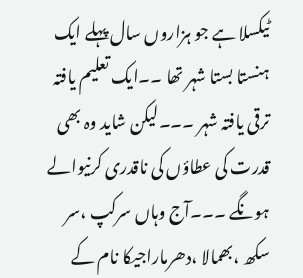ٹیکسلا ہے جو ہزاروں سال پہلے ایک ہنستا بستا شہر تھا ۔۔ایک تعلیم یافتہ ترقی یافتہ شہر ۔۔۔لیکن شاید وہ بھی قدرت کی عطاؤں کی ناقدری کرنیوالے ہونگے ۔۔۔آج وہاں سرکپ ،سر سکھ ،بھمالا ،دھرماراجیکا نام کے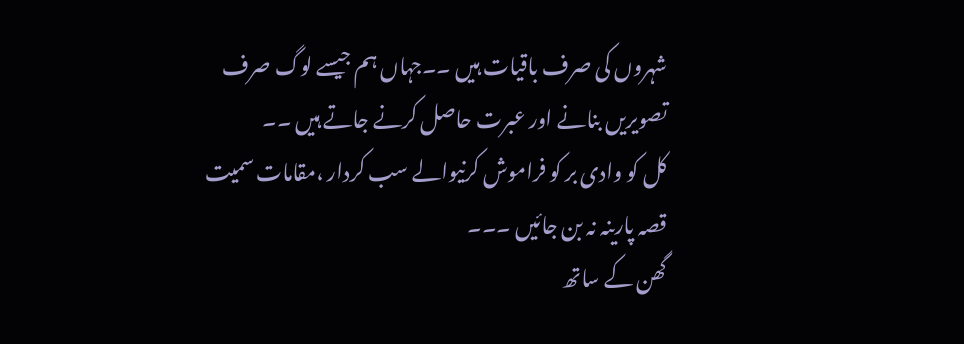شہروں کی صرف باقیات ہیں ۔۔جہاں ہم جیسے لوگ صرف تصویریں بنانے اور عبرت حاصل کرنے جاتے ہیں ۔۔
کل کو وادی بر کو فراموش کرنیوالے سب کردار ،مقامات سمیت قصہ پارینہ نہ بن جائیں ۔۔۔
گھن کے ساتھ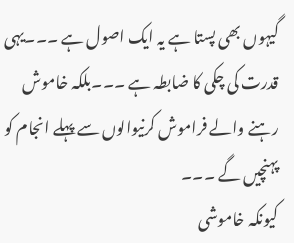گیہوں بھی پستا ہے یہ ایک اصول ہے ۔۔۔یہی قدرت کی چکی کا ضابطہ ہے ۔۔۔بلکہ خاموش رہنے والے فراموش کرنیوالوں سے پہلے انجام کو پہنچیں گے ۔۔۔
کیونکہ خاموشی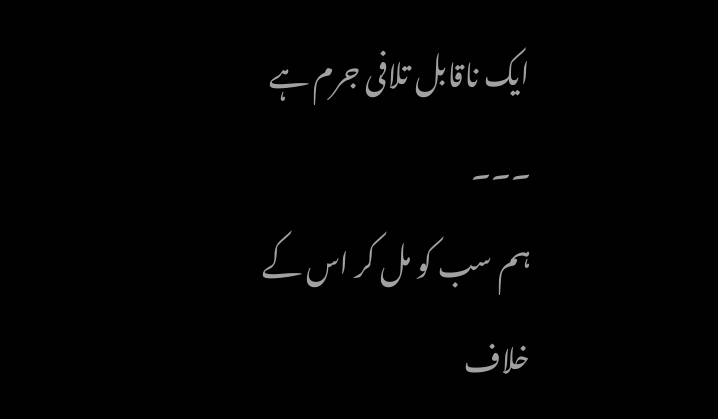ایک ناقابل تلافی جرم ہے ۔۔۔
ہم سب کو مل کر اس کے خلاف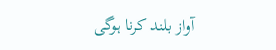آواز بلند کرنا ہوگی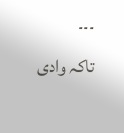۔۔۔
تاکہ وادی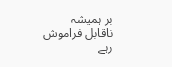بر ہمیشہ ناقابل فراموش رہے